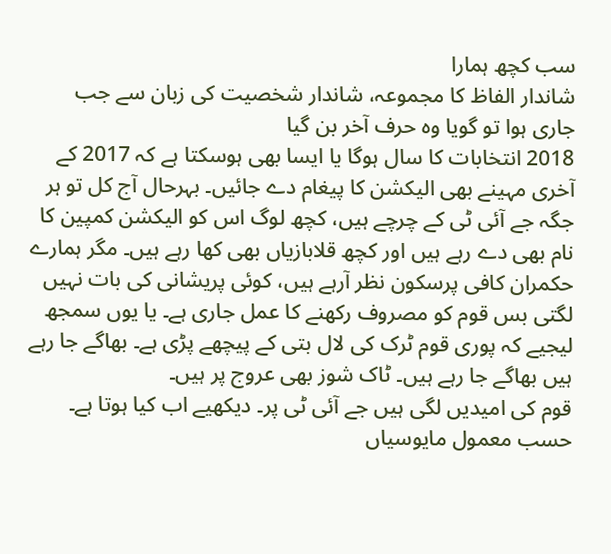سب کچھ ہمارا
شاندار الفاظ کا مجموعہ، شاندار شخصیت کی زبان سے جب جاری ہوا تو گویا وہ حرف آخر بن گیا
2018 انتخابات کا سال ہوگا یا ایسا بھی ہوسکتا ہے کہ 2017 کے آخری مہینے بھی الیکشن کا پیغام دے جائیں۔ بہرحال آج کل تو ہر جگہ جے آئی ٹی کے چرچے ہیں، کچھ لوگ اس کو الیکشن کمپین کا نام بھی دے رہے ہیں اور کچھ قلابازیاں بھی کھا رہے ہیں۔ مگر ہمارے حکمران کافی پرسکون نظر آرہے ہیں، کوئی پریشانی کی بات نہیں لگتی بس قوم کو مصروف رکھنے کا عمل جاری ہے۔ یا یوں سمجھ لیجیے کہ پوری قوم ٹرک کی لال بتی کے پیچھے پڑی ہے۔ بھاگے جا رہے ہیں بھاگے جا رہے ہیں۔ ٹاک شوز بھی عروج پر ہیں۔
قوم کی امیدیں لگی ہیں جے آئی ٹی پر۔ دیکھیے اب کیا ہوتا ہے۔ حسب معمول مایوسیاں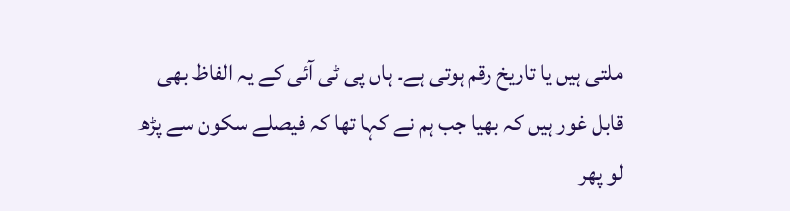ملتی ہیں یا تاریخ رقم ہوتی ہے۔ ہاں پی ٹی آئی کے یہ الفاظ بھی قابل غور ہیں کہ بھیا جب ہم نے کہا تھا کہ فیصلے سکون سے پڑھ لو پھر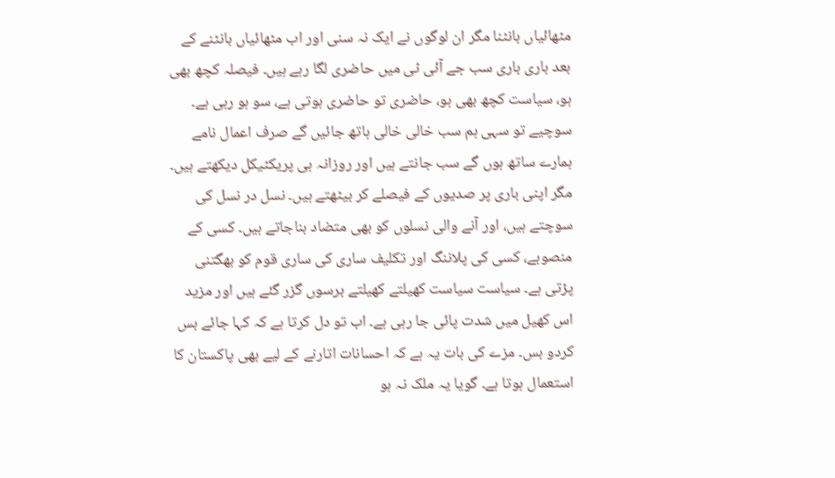مٹھائیاں بانٹنا مگر ان لوگوں نے ایک نہ سنی اور اب مٹھائیاں بانٹنے کے بعد باری باری سب جے آئی ٹی میں حاضری لگا رہے ہیں۔ فیصلہ کچھ بھی ہو، سیاست کچھ بھی ہو، حاضری تو حاضری ہوتی ہے، سو ہو رہی ہے۔
سوچیے تو سہی ہم سب خالی خالی ہاتھ جائیں گے صرف اعمال نامے ہمارے ساتھ ہوں گے سب جانتے ہیں اور روزانہ ہی پریکٹیکل دیکھتے ہیں۔ مگر اپنی باری پر صدیوں کے فیصلے کر بیٹھتے ہیں۔ نسل در نسل کی سوچتے ہیں، اور آنے والی نسلوں کو بھی متضاد بناجاتے ہیں۔ کسی کے منصوبے، کسی کی پلاننگ اور تکلیف ساری کی ساری قوم کو بھگتنی پڑتی ہے۔ سیاست سیاست کھیلتے کھیلتے برسوں گزر گئے ہیں اور مزید اس کھیل میں شدت پائی جا رہی ہے۔ اب تو دل کرتا ہے کہ کہا جائے بس کردو بس۔ مزے کی بات یہ ہے کہ احسانات اتارنے کے لیے بھی پاکستان کا استعمال ہوتا ہے۔ گویا یہ ملک نہ ہو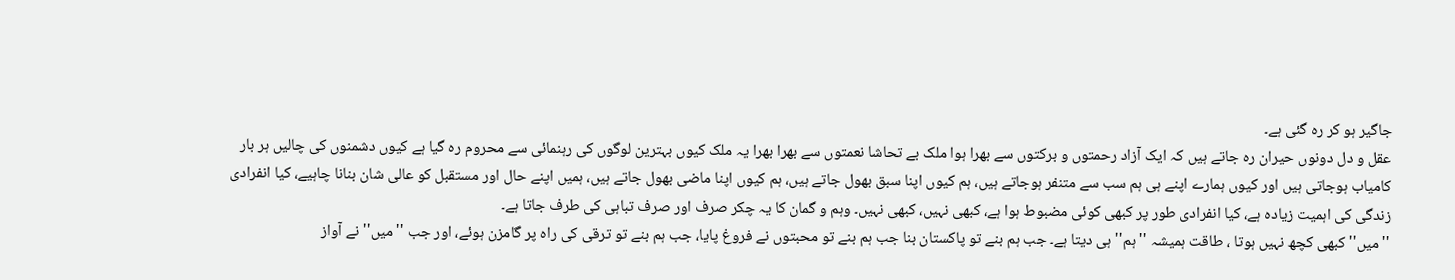جاگیر ہو کر رہ گئی ہے۔
عقل و دل دونوں حیران رہ جاتے ہیں کہ ایک آزاد رحمتوں و برکتوں سے بھرا ہوا ملک بے تحاشا نعمتوں سے بھرا بھرا یہ ملک کیوں بہترین لوگوں کی رہنمائی سے محروم رہ گیا ہے کیوں دشمنوں کی چالیں ہر بار کامیاب ہوجاتی ہیں اور کیوں ہمارے اپنے ہی ہم سب سے متنفر ہوجاتے ہیں، ہم کیوں اپنا سبق بھول جاتے ہیں، ہم کیوں اپنا ماضی بھول جاتے ہیں، ہمیں اپنے حال اور مستقبل کو عالی شان بنانا چاہیے، کیا انفرادی زندگی کی اہمیت زیادہ ہے، کیا انفرادی طور پر کبھی کوئی مضبوط ہوا ہے، کبھی نہیں، کبھی نہیں۔ وہم و گمان کا یہ چکر صرف اور صرف تباہی کی طرف جاتا ہے۔
''میں'' کبھی کچھ نہیں ہوتا ، طاقت ہمیشہ ''ہم'' ہی دیتا ہے۔ جب ہم بنے تو پاکستان بنا جب ہم بنے تو محبتوں نے فروغ پایا، جب ہم بنے تو ترقی کی راہ پر گامزن ہوئے، اور جب ''میں'' نے آواز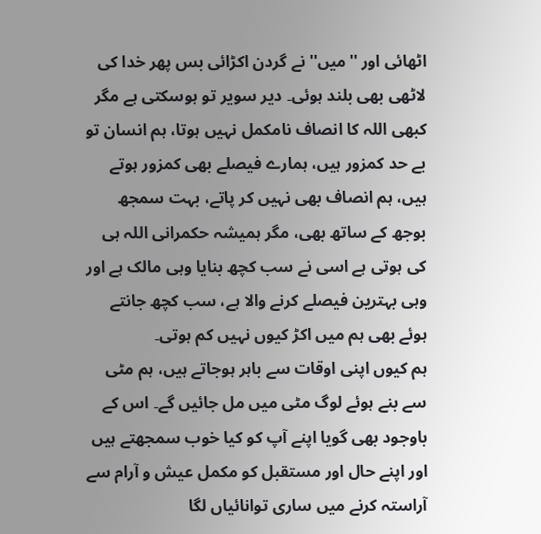اٹھائی اور ''میں'' نے گردن اکڑائی بس پھر خدا کی لاٹھی بھی بلند ہوئی۔ دیر سویر تو ہوسکتی ہے مگر کبھی اللہ کا انصاف نامکمل نہیں ہوتا، ہم انسان تو بے حد کمزور ہیں، ہمارے فیصلے بھی کمزور ہوتے ہیں، ہم انصاف بھی نہیں کر پاتے، بہت سمجھ بوجھ کے ساتھ بھی، مگر ہمیشہ حکمرانی اللہ ہی کی ہوتی ہے اسی نے سب کچھ بنایا وہی مالک ہے اور وہی بہترین فیصلے کرنے والا ہے، سب کچھ جانتے ہوئے بھی ہم میں اکڑ کیوں نہیں کم ہوتی۔
ہم کیوں اپنی اوقات سے باہر ہوجاتے ہیں، ہم مٹی سے بنے ہوئے لوگ مٹی میں مل جائیں گے۔ اس کے باوجود بھی گویا اپنے آپ کو کیا خوب سمجھتے ہیں اور اپنے حال اور مستقبل کو مکمل عیش و آرام سے آراستہ کرنے میں ساری توانائیاں لگا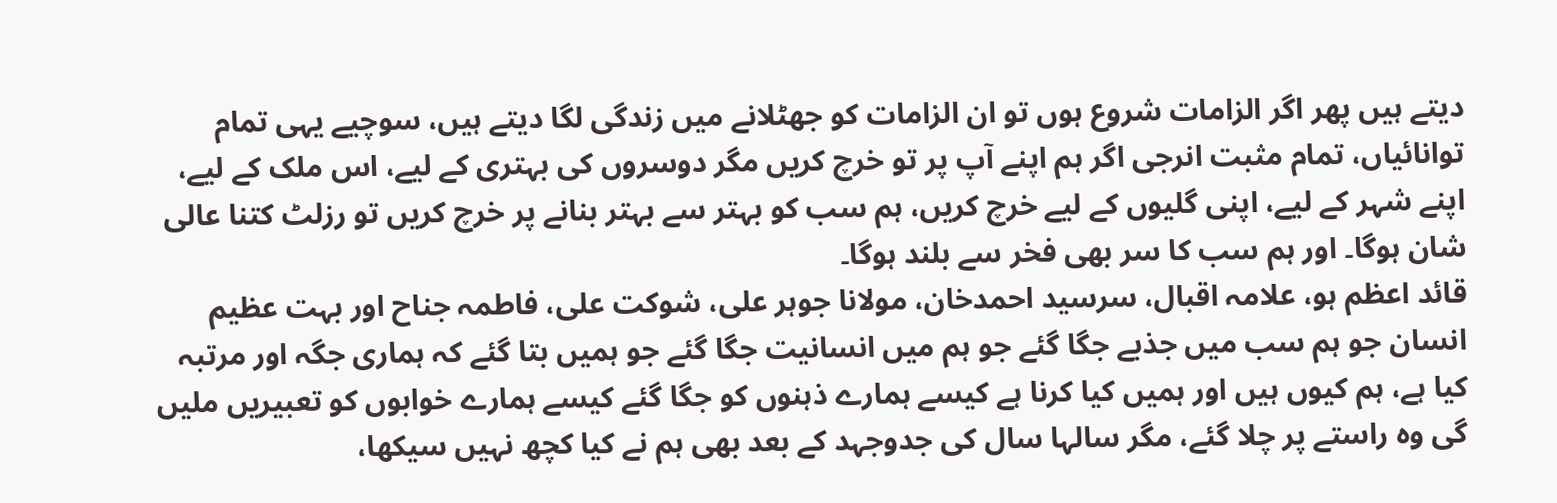دیتے ہیں پھر اگر الزامات شروع ہوں تو ان الزامات کو جھٹلانے میں زندگی لگا دیتے ہیں، سوچیے یہی تمام توانائیاں، تمام مثبت انرجی اگر ہم اپنے آپ پر تو خرچ کریں مگر دوسروں کی بہتری کے لیے، اس ملک کے لیے، اپنے شہر کے لیے، اپنی گلیوں کے لیے خرچ کریں، ہم سب کو بہتر سے بہتر بنانے پر خرچ کریں تو رزلٹ کتنا عالی شان ہوگا۔ اور ہم سب کا سر بھی فخر سے بلند ہوگا۔
قائد اعظم ہو، علامہ اقبال، سرسید احمدخان، مولانا جوہر علی، شوکت علی، فاطمہ جناح اور بہت عظیم انسان جو ہم سب میں جذبے جگا گئے جو ہم میں انسانیت جگا گئے جو ہمیں بتا گئے کہ ہماری جگہ اور مرتبہ کیا ہے، ہم کیوں ہیں اور ہمیں کیا کرنا ہے کیسے ہمارے ذہنوں کو جگا گئے کیسے ہمارے خوابوں کو تعبیریں ملیں گی وہ راستے پر چلا گئے، مگر سالہا سال کی جدوجہد کے بعد بھی ہم نے کیا کچھ نہیں سیکھا،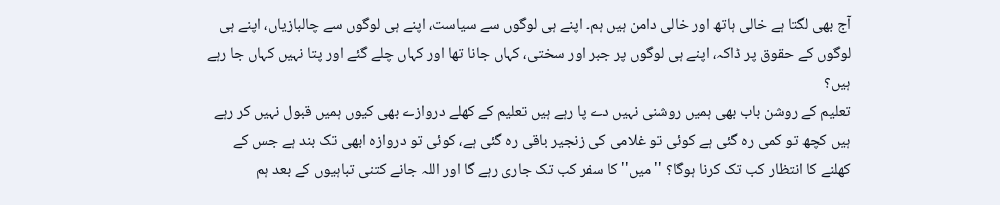آج بھی لگتا ہے خالی ہاتھ اور خالی دامن ہیں ہم۔ اپنے ہی لوگوں سے سیاست، اپنے ہی لوگوں سے چالبازیاں، اپنے ہی لوگوں کے حقوق پر ڈاکہ، اپنے ہی لوگوں پر جبر اور سختی، کہاں جانا تھا اور کہاں چلے گئے اور پتا نہیں کہاں جا رہے ہیں؟
تعلیم کے روشن باب بھی ہمیں روشنی نہیں دے پا رہے ہیں تعلیم کے کھلے دروازے بھی کیوں ہمیں قبول نہیں کر رہے ہیں کچھ تو کمی رہ گئی ہے کوئی تو غلامی کی زنجیر باقی رہ گئی ہے، کوئی تو دروازہ ابھی تک بند ہے جس کے کھلنے کا انتظار کب تک کرنا ہوگا؟ ''میں'' کا سفر کب تک جاری رہے گا اور اللہ جانے کتنی تباہیوں کے بعد ہم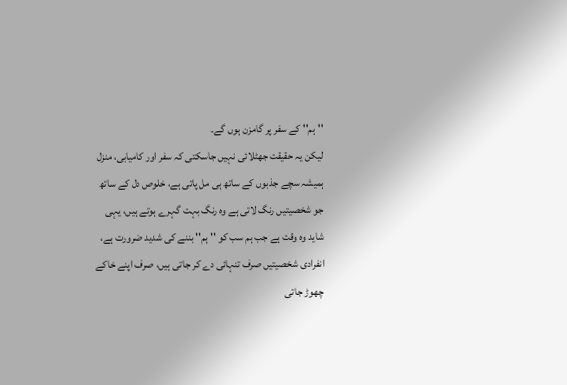''ہم'' کے سفر پر گامزن ہوں گے۔
لیکن یہ حقیقت جھٹلائی نہیں جاسکتی کہ سفر اور کامیابی، منزل ہمیشہ سچے جذبوں کے ساتھ ہی مل پاتی ہے، خلوص دل کے ساتھ جو شخصیتیں رنگ لاتی ہے وہ رنگ بہت گہرے ہوتے ہیں، یہی شاید وہ وقت ہے جب ہم سب کو ''ہم'' بننے کی شدید ضرورت ہے، انفرادی شخصیتیں صرف تنہائی دے کر جاتی ہیں، صرف اپنے خاکے چھوڑ جاتی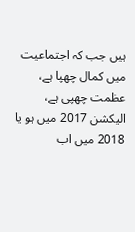ہیں جب کہ اجتماعیت میں کمال چھپا ہے، عظمت چھپی ہے، الیکشن 2017 میں ہو یا 2018 میں اب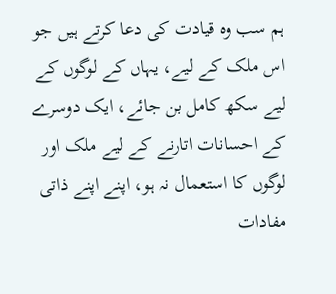ہم سب وہ قیادت کی دعا کرتے ہیں جو اس ملک کے لیے، یہاں کے لوگوں کے لیے سکھ کامل بن جائے، ایک دوسرے کے احسانات اتارنے کے لیے ملک اور لوگوں کا استعمال نہ ہو، اپنے اپنے ذاتی مفادات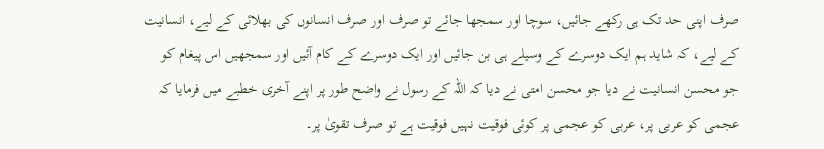صرف اپنی حد تک ہی رکھے جائیں، سوچا اور سمجھا جائے تو صرف اور صرف انسانوں کی بھلائی کے لیے، انسانیت کے لیے، کہ شاید ہم ایک دوسرے کے وسیلے ہی بن جائیں اور ایک دوسرے کے کام آئیں اور سمجھیں اس پیغام کو جو محسن انسانیت نے دیا جو محسن امتی نے دیا کہ اللہ کے رسول نے واضح طور پر اپنے آخری خطبے میں فرمایا کہ عجمی کو عربی پر، عربی کو عجمی پر کوئی فوقیت نہیں فوقیت ہے تو صرف تقویٰ پر۔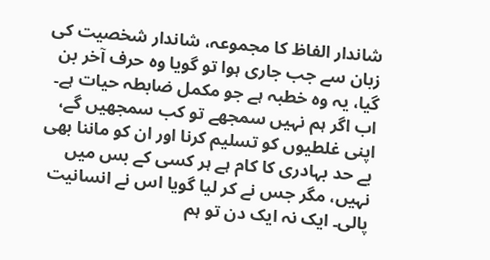شاندار الفاظ کا مجموعہ، شاندار شخصیت کی زبان سے جب جاری ہوا تو گویا وہ حرف آخر بن گیا، یہ وہ خطبہ ہے جو مکمل ضابطہ حیات ہے۔ اب اگر ہم نہیں سمجھے تو کب سمجھیں گے، اپنی غلطیوں کو تسلیم کرنا اور ان کو ماننا بھی بے حد بہادری کا کام ہے ہر کسی کے بس میں نہیں، مگر جس نے کر لیا گویا اس نے انسانیت پالی۔ ایک نہ ایک دن تو ہم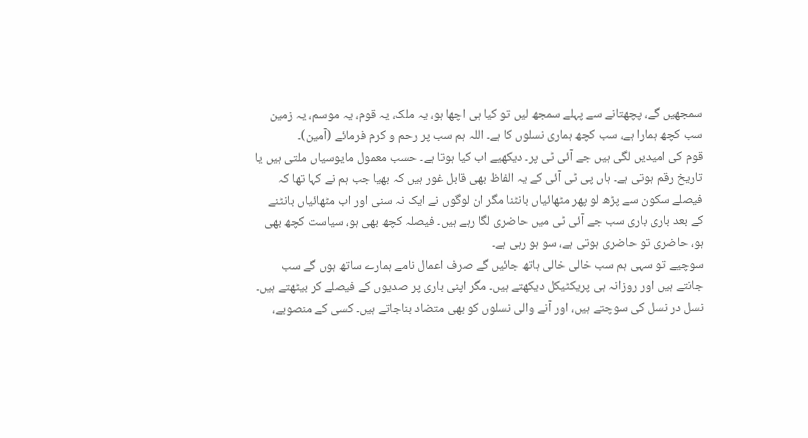سمجھیں گے، پچھتانے سے پہلے سمجھ لیں تو کیا ہی اچھا ہو، یہ ملک، یہ قوم، یہ موسم، یہ زمین سب کچھ ہمارا ہے، سب کچھ ہماری نسلوں کا ہے۔ اللہ ہم سب پر رحم و کرم فرمائے (آمین)۔
قوم کی امیدیں لگی ہیں جے آئی ٹی پر۔ دیکھیے اب کیا ہوتا ہے۔ حسب معمول مایوسیاں ملتی ہیں یا تاریخ رقم ہوتی ہے۔ ہاں پی ٹی آئی کے یہ الفاظ بھی قابل غور ہیں کہ بھیا جب ہم نے کہا تھا کہ فیصلے سکون سے پڑھ لو پھر مٹھائیاں بانٹنا مگر ان لوگوں نے ایک نہ سنی اور اب مٹھائیاں بانٹنے کے بعد باری باری سب جے آئی ٹی میں حاضری لگا رہے ہیں۔ فیصلہ کچھ بھی ہو، سیاست کچھ بھی ہو، حاضری تو حاضری ہوتی ہے، سو ہو رہی ہے۔
سوچیے تو سہی ہم سب خالی خالی ہاتھ جائیں گے صرف اعمال نامے ہمارے ساتھ ہوں گے سب جانتے ہیں اور روزانہ ہی پریکٹیکل دیکھتے ہیں۔ مگر اپنی باری پر صدیوں کے فیصلے کر بیٹھتے ہیں۔ نسل در نسل کی سوچتے ہیں، اور آنے والی نسلوں کو بھی متضاد بناجاتے ہیں۔ کسی کے منصوبے،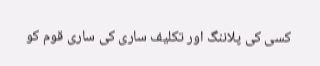کسی کی پلاننگ اور تکلیف ساری کی ساری قوم کو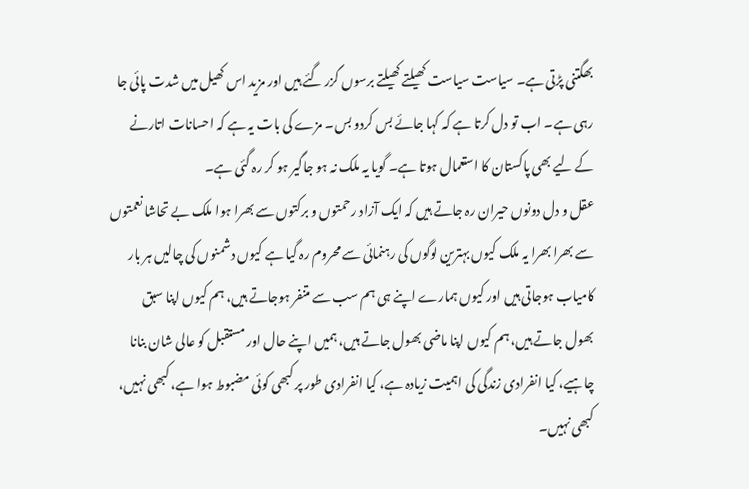بھگتنی پڑتی ہے۔ سیاست سیاست کھیلتے کھیلتے برسوں گزر گئے ہیں اور مزید اس کھیل میں شدت پائی جا رہی ہے۔ اب تو دل کرتا ہے کہ کہا جائے بس کردو بس۔ مزے کی بات یہ ہے کہ احسانات اتارنے کے لیے بھی پاکستان کا استعمال ہوتا ہے۔ گویا یہ ملک نہ ہو جاگیر ہو کر رہ گئی ہے۔
عقل و دل دونوں حیران رہ جاتے ہیں کہ ایک آزاد رحمتوں و برکتوں سے بھرا ہوا ملک بے تحاشا نعمتوں سے بھرا بھرا یہ ملک کیوں بہترین لوگوں کی رہنمائی سے محروم رہ گیا ہے کیوں دشمنوں کی چالیں ہر بار کامیاب ہوجاتی ہیں اور کیوں ہمارے اپنے ہی ہم سب سے متنفر ہوجاتے ہیں، ہم کیوں اپنا سبق بھول جاتے ہیں، ہم کیوں اپنا ماضی بھول جاتے ہیں، ہمیں اپنے حال اور مستقبل کو عالی شان بنانا چاہیے، کیا انفرادی زندگی کی اہمیت زیادہ ہے، کیا انفرادی طور پر کبھی کوئی مضبوط ہوا ہے، کبھی نہیں، کبھی نہیں۔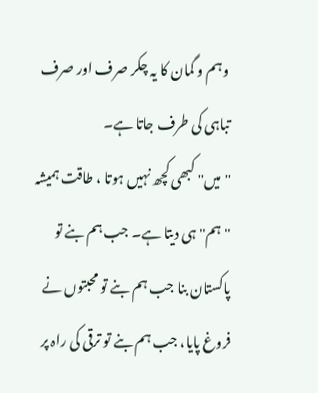وہم و گمان کا یہ چکر صرف اور صرف تباہی کی طرف جاتا ہے۔
''میں'' کبھی کچھ نہیں ہوتا ، طاقت ہمیشہ ''ہم'' ہی دیتا ہے۔ جب ہم بنے تو پاکستان بنا جب ہم بنے تو محبتوں نے فروغ پایا، جب ہم بنے تو ترقی کی راہ پر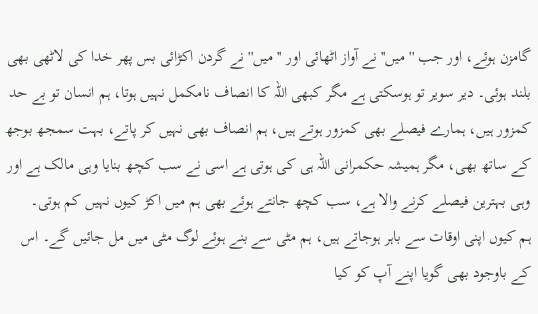گامزن ہوئے، اور جب ''میں'' نے آواز اٹھائی اور ''میں'' نے گردن اکڑائی بس پھر خدا کی لاٹھی بھی بلند ہوئی۔ دیر سویر تو ہوسکتی ہے مگر کبھی اللہ کا انصاف نامکمل نہیں ہوتا، ہم انسان تو بے حد کمزور ہیں، ہمارے فیصلے بھی کمزور ہوتے ہیں، ہم انصاف بھی نہیں کر پاتے، بہت سمجھ بوجھ کے ساتھ بھی، مگر ہمیشہ حکمرانی اللہ ہی کی ہوتی ہے اسی نے سب کچھ بنایا وہی مالک ہے اور وہی بہترین فیصلے کرنے والا ہے، سب کچھ جانتے ہوئے بھی ہم میں اکڑ کیوں نہیں کم ہوتی۔
ہم کیوں اپنی اوقات سے باہر ہوجاتے ہیں، ہم مٹی سے بنے ہوئے لوگ مٹی میں مل جائیں گے۔ اس کے باوجود بھی گویا اپنے آپ کو کیا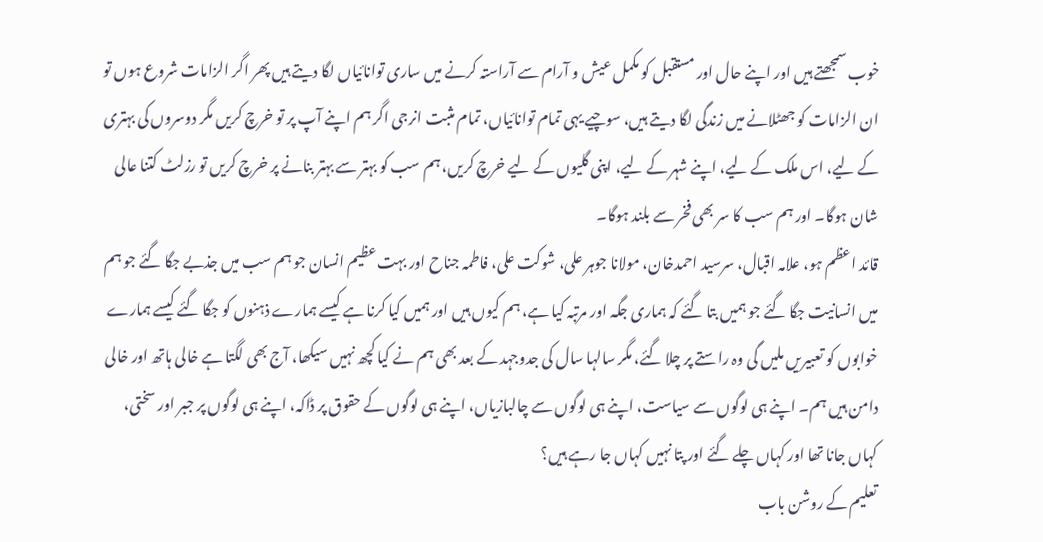خوب سمجھتے ہیں اور اپنے حال اور مستقبل کو مکمل عیش و آرام سے آراستہ کرنے میں ساری توانائیاں لگا دیتے ہیں پھر اگر الزامات شروع ہوں تو ان الزامات کو جھٹلانے میں زندگی لگا دیتے ہیں، سوچیے یہی تمام توانائیاں، تمام مثبت انرجی اگر ہم اپنے آپ پر تو خرچ کریں مگر دوسروں کی بہتری کے لیے، اس ملک کے لیے، اپنے شہر کے لیے، اپنی گلیوں کے لیے خرچ کریں، ہم سب کو بہتر سے بہتر بنانے پر خرچ کریں تو رزلٹ کتنا عالی شان ہوگا۔ اور ہم سب کا سر بھی فخر سے بلند ہوگا۔
قائد اعظم ہو، علامہ اقبال، سرسید احمدخان، مولانا جوہر علی، شوکت علی، فاطمہ جناح اور بہت عظیم انسان جو ہم سب میں جذبے جگا گئے جو ہم میں انسانیت جگا گئے جو ہمیں بتا گئے کہ ہماری جگہ اور مرتبہ کیا ہے، ہم کیوں ہیں اور ہمیں کیا کرنا ہے کیسے ہمارے ذہنوں کو جگا گئے کیسے ہمارے خوابوں کو تعبیریں ملیں گی وہ راستے پر چلا گئے، مگر سالہا سال کی جدوجہد کے بعد بھی ہم نے کیا کچھ نہیں سیکھا، آج بھی لگتا ہے خالی ہاتھ اور خالی دامن ہیں ہم۔ اپنے ہی لوگوں سے سیاست، اپنے ہی لوگوں سے چالبازیاں، اپنے ہی لوگوں کے حقوق پر ڈاکہ، اپنے ہی لوگوں پر جبر اور سختی، کہاں جانا تھا اور کہاں چلے گئے اور پتا نہیں کہاں جا رہے ہیں؟
تعلیم کے روشن باب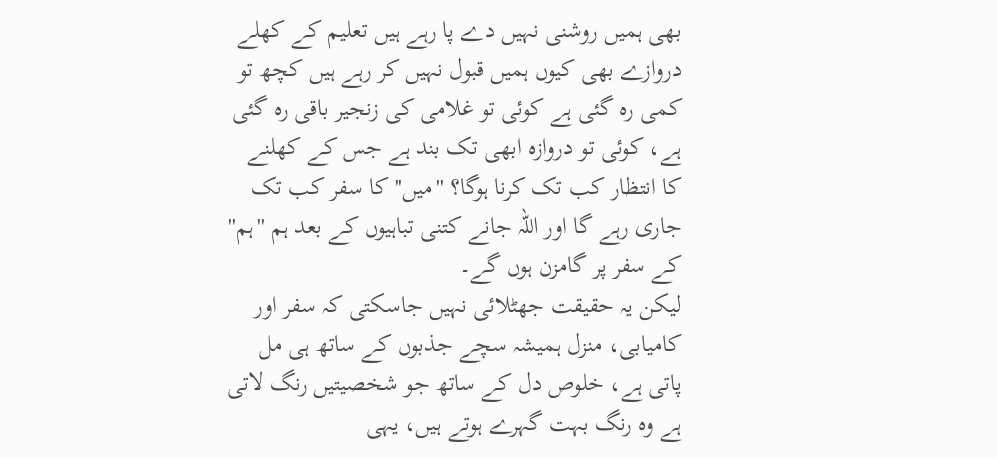بھی ہمیں روشنی نہیں دے پا رہے ہیں تعلیم کے کھلے دروازے بھی کیوں ہمیں قبول نہیں کر رہے ہیں کچھ تو کمی رہ گئی ہے کوئی تو غلامی کی زنجیر باقی رہ گئی ہے، کوئی تو دروازہ ابھی تک بند ہے جس کے کھلنے کا انتظار کب تک کرنا ہوگا؟ ''میں'' کا سفر کب تک جاری رہے گا اور اللہ جانے کتنی تباہیوں کے بعد ہم ''ہم'' کے سفر پر گامزن ہوں گے۔
لیکن یہ حقیقت جھٹلائی نہیں جاسکتی کہ سفر اور کامیابی، منزل ہمیشہ سچے جذبوں کے ساتھ ہی مل پاتی ہے، خلوص دل کے ساتھ جو شخصیتیں رنگ لاتی ہے وہ رنگ بہت گہرے ہوتے ہیں، یہی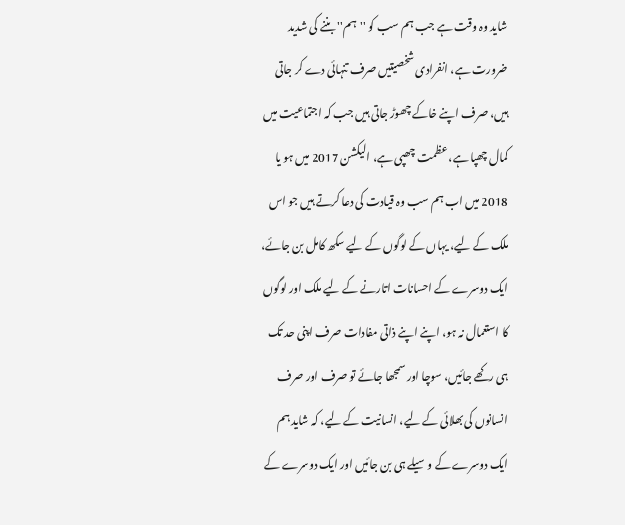شاید وہ وقت ہے جب ہم سب کو ''ہم'' بننے کی شدید ضرورت ہے، انفرادی شخصیتیں صرف تنہائی دے کر جاتی ہیں، صرف اپنے خاکے چھوڑ جاتی ہیں جب کہ اجتماعیت میں کمال چھپا ہے، عظمت چھپی ہے، الیکشن 2017 میں ہو یا 2018 میں اب ہم سب وہ قیادت کی دعا کرتے ہیں جو اس ملک کے لیے، یہاں کے لوگوں کے لیے سکھ کامل بن جائے، ایک دوسرے کے احسانات اتارنے کے لیے ملک اور لوگوں کا استعمال نہ ہو، اپنے اپنے ذاتی مفادات صرف اپنی حد تک ہی رکھے جائیں، سوچا اور سمجھا جائے تو صرف اور صرف انسانوں کی بھلائی کے لیے، انسانیت کے لیے، کہ شاید ہم ایک دوسرے کے وسیلے ہی بن جائیں اور ایک دوسرے کے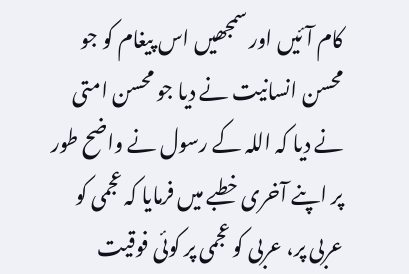کام آئیں اور سمجھیں اس پیغام کو جو محسن انسانیت نے دیا جو محسن امتی نے دیا کہ اللہ کے رسول نے واضح طور پر اپنے آخری خطبے میں فرمایا کہ عجمی کو عربی پر، عربی کو عجمی پر کوئی فوقیت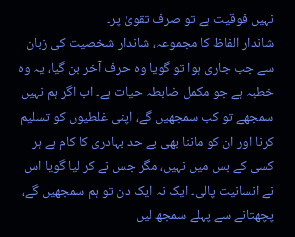نہیں فوقیت ہے تو صرف تقویٰ پر۔
شاندار الفاظ کا مجموعہ، شاندار شخصیت کی زبان سے جب جاری ہوا تو گویا وہ حرف آخر بن گیا، یہ وہ خطبہ ہے جو مکمل ضابطہ حیات ہے۔ اب اگر ہم نہیں سمجھے تو کب سمجھیں گے، اپنی غلطیوں کو تسلیم کرنا اور ان کو ماننا بھی بے حد بہادری کا کام ہے ہر کسی کے بس میں نہیں، مگر جس نے کر لیا گویا اس نے انسانیت پالی۔ ایک نہ ایک دن تو ہم سمجھیں گے، پچھتانے سے پہلے سمجھ لیں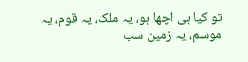تو کیا ہی اچھا ہو، یہ ملک، یہ قوم، یہ موسم، یہ زمین سب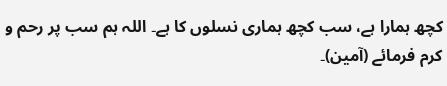کچھ ہمارا ہے، سب کچھ ہماری نسلوں کا ہے۔ اللہ ہم سب پر رحم و کرم فرمائے (آمین)۔